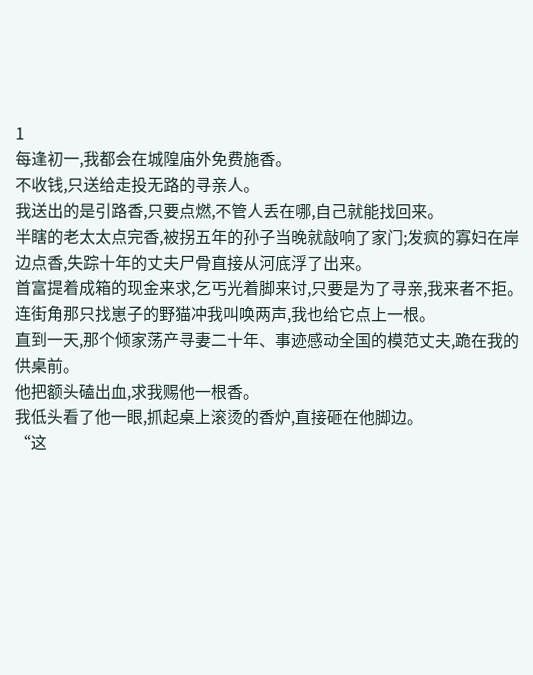1
每逢初一,我都会在城隍庙外免费施香。
不收钱,只送给走投无路的寻亲人。
我送出的是引路香,只要点燃,不管人丢在哪,自己就能找回来。
半瞎的老太太点完香,被拐五年的孙子当晚就敲响了家门;发疯的寡妇在岸边点香,失踪十年的丈夫尸骨直接从河底浮了出来。
首富提着成箱的现金来求,乞丐光着脚来讨,只要是为了寻亲,我来者不拒。
连街角那只找崽子的野猫冲我叫唤两声,我也给它点上一根。
直到一天,那个倾家荡产寻妻二十年、事迹感动全国的模范丈夫,跪在我的供桌前。
他把额头磕出血,求我赐他一根香。
我低头看了他一眼,抓起桌上滚烫的香炉,直接砸在他脚边。
“这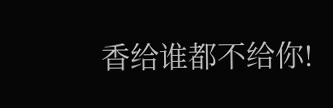香给谁都不给你!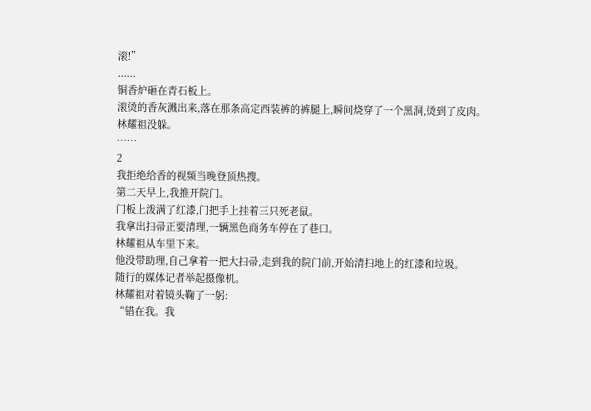滚!”
......
铜香炉砸在青石板上。
滚烫的香灰溅出来,落在那条高定西装裤的裤腿上,瞬间烧穿了一个黑洞,烫到了皮肉。
林耀祖没躲。
……
2
我拒绝给香的视频当晚登顶热搜。
第二天早上,我推开院门。
门板上泼满了红漆,门把手上挂着三只死老鼠。
我拿出扫帚正要清理,一辆黑色商务车停在了巷口。
林耀祖从车里下来。
他没带助理,自己拿着一把大扫帚,走到我的院门前,开始清扫地上的红漆和垃圾。
随行的媒体记者举起摄像机。
林耀祖对着镜头鞠了一躬:
“错在我。我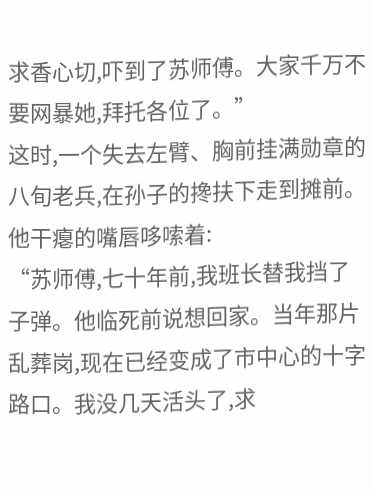求香心切,吓到了苏师傅。大家千万不要网暴她,拜托各位了。”
这时,一个失去左臂、胸前挂满勋章的八旬老兵,在孙子的搀扶下走到摊前。
他干瘪的嘴唇哆嗦着:
“苏师傅,七十年前,我班长替我挡了子弹。他临死前说想回家。当年那片乱葬岗,现在已经变成了市中心的十字路口。我没几天活头了,求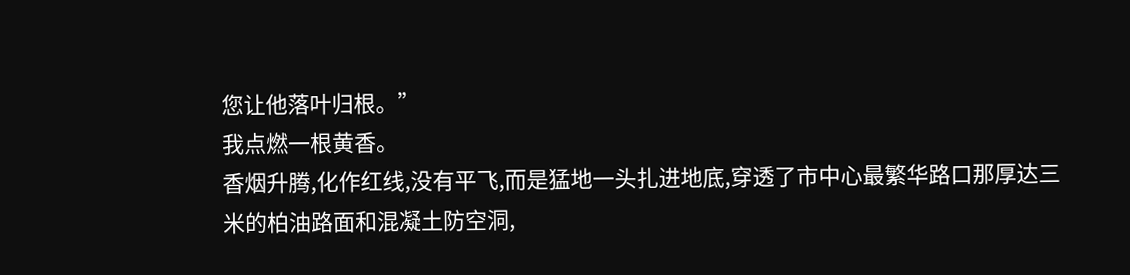您让他落叶归根。”
我点燃一根黄香。
香烟升腾,化作红线,没有平飞,而是猛地一头扎进地底,穿透了市中心最繁华路口那厚达三米的柏油路面和混凝土防空洞,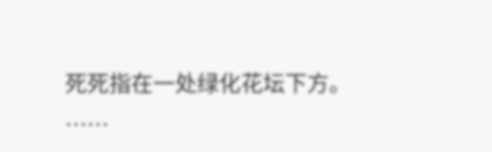死死指在一处绿化花坛下方。
……